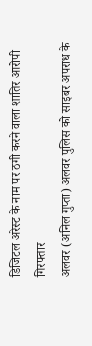डिजिटल अरेस्ट के नाम पर ठगी करने वाला शातिर आरोपी गिरफ्तार
अलवर (अनिल गुप्ता) अलवर पुलिस को साइबर अपराध के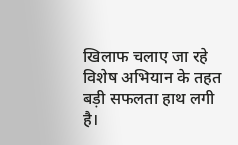खिलाफ चलाए जा रहे विशेष अभियान के तहत बड़ी सफलता हाथ लगी है।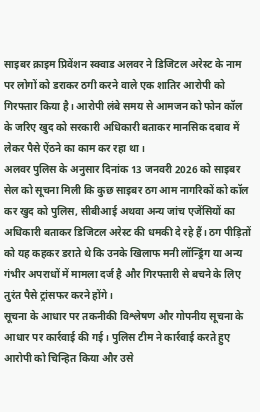साइबर क्राइम प्रिवेंशन स्क्वाड अलवर ने डिजिटल अरेस्ट के नाम पर लोगों को डराकर ठगी करने वाले एक शातिर आरोपी को गिरफ्तार किया है। आरोपी लंबे समय से आमजन को फोन कॉल के जरिए खुद को सरकारी अधिकारी बताकर मानसिक दबाव में लेकर पैसे ऐंठने का काम कर रहा था।
अलवर पुलिस के अनुसार दिनांक 13 जनवरी 2026 को साइबर सेल को सूचना मिली कि कुछ साइबर ठग आम नागरिकों को कॉल कर खुद को पुलिस, सीबीआई अथवा अन्य जांच एजेंसियों का अधिकारी बताकर डिजिटल अरेस्ट की धमकी दे रहे हैं। ठग पीड़ितों को यह कहकर डराते थे कि उनके खिलाफ मनी लॉन्ड्रिंग या अन्य गंभीर अपराधों में मामला दर्ज है और गिरफ्तारी से बचने के लिए तुरंत पैसे ट्रांसफर करने होंगे।
सूचना के आधार पर तकनीकी विश्लेषण और गोपनीय सूचना के आधार पर कार्रवाई की गई। पुलिस टीम ने कार्रवाई करते हुए आरोपी को चिन्हित किया और उसे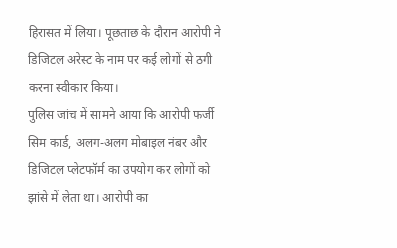हिरासत में लिया। पूछताछ के दौरान आरोपी ने डिजिटल अरेस्ट के नाम पर कई लोगों से ठगी करना स्वीकार किया।
पुलिस जांच में सामने आया कि आरोपी फर्जी सिम कार्ड, अलग-अलग मोबाइल नंबर और डिजिटल प्लेटफॉर्म का उपयोग कर लोगों को झांसे में लेता था। आरोपी का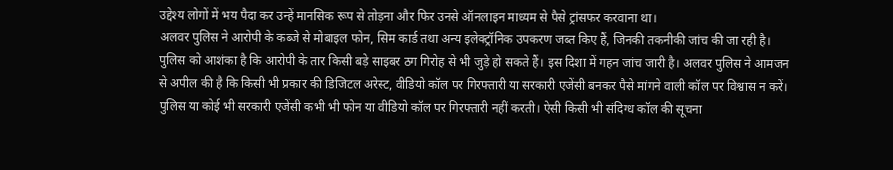उद्देश्य लोगों में भय पैदा कर उन्हें मानसिक रूप से तोड़ना और फिर उनसे ऑनलाइन माध्यम से पैसे ट्रांसफर करवाना था।
अलवर पुलिस ने आरोपी के कब्जे से मोबाइल फोन, सिम कार्ड तथा अन्य इलेक्ट्रॉनिक उपकरण जब्त किए हैं, जिनकी तकनीकी जांच की जा रही है। पुलिस को आशंका है कि आरोपी के तार किसी बड़े साइबर ठग गिरोह से भी जुड़े हो सकते हैं। इस दिशा में गहन जांच जारी है। अलवर पुलिस ने आमजन से अपील की है कि किसी भी प्रकार की डिजिटल अरेस्ट, वीडियो कॉल पर गिरफ्तारी या सरकारी एजेंसी बनकर पैसे मांगने वाली कॉल पर विश्वास न करें। पुलिस या कोई भी सरकारी एजेंसी कभी भी फोन या वीडियो कॉल पर गिरफ्तारी नहीं करती। ऐसी किसी भी संदिग्ध कॉल की सूचना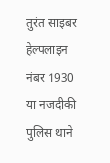तुरंत साइबर हेल्पलाइन नंबर 1930 या नजदीकी पुलिस थाने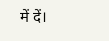में दें।